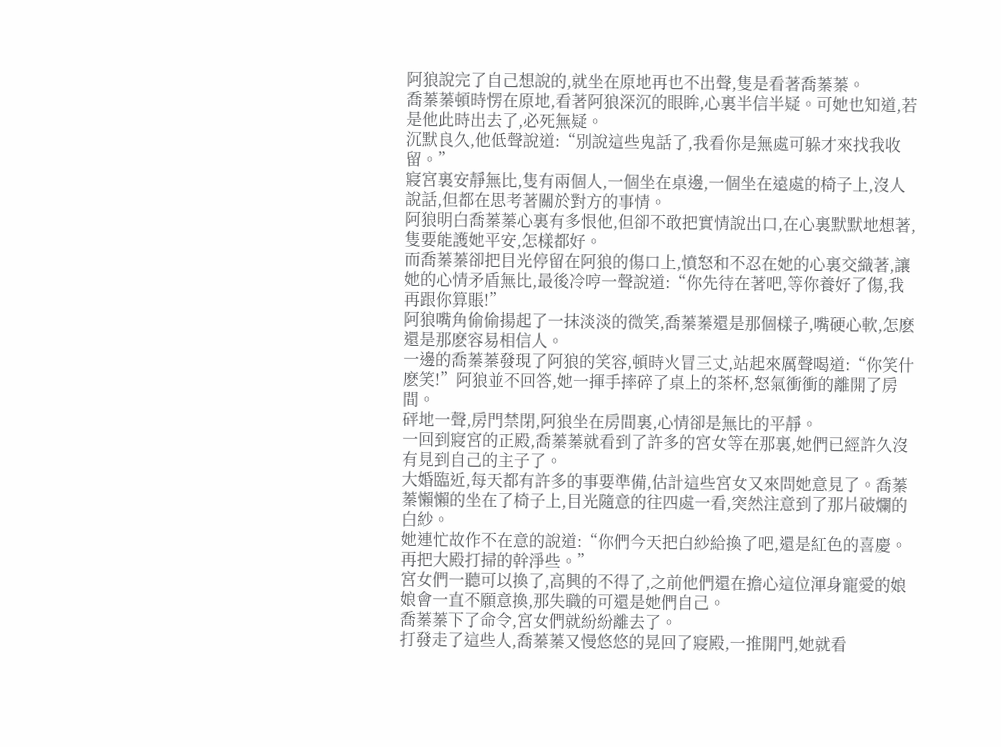阿狼說完了自己想說的,就坐在原地再也不出聲,隻是看著喬蓁蓁。
喬蓁蓁頓時愣在原地,看著阿狼深沉的眼眸,心裏半信半疑。可她也知道,若是他此時出去了,必死無疑。
沉默良久,他低聲說道:“別說這些鬼話了,我看你是無處可躲才來找我收留。”
寢宮裏安靜無比,隻有兩個人,一個坐在桌邊,一個坐在遠處的椅子上,沒人說話,但都在思考著關於對方的事情。
阿狼明白喬蓁蓁心裏有多恨他,但卻不敢把實情說出口,在心裏默默地想著,隻要能護她平安,怎樣都好。
而喬蓁蓁卻把目光停留在阿狼的傷口上,憤怒和不忍在她的心裏交織著,讓她的心情矛盾無比,最後冷哼一聲說道:“你先待在著吧,等你養好了傷,我再跟你算賬!”
阿狼嘴角偷偷揚起了一抹淡淡的微笑,喬蓁蓁還是那個樣子,嘴硬心軟,怎麽還是那麽容易相信人。
一邊的喬蓁蓁發現了阿狼的笑容,頓時火冒三丈,站起來厲聲喝道:“你笑什麽笑!”阿狼並不回答,她一揮手摔碎了桌上的茶杯,怒氣衝衝的離開了房間。
砰地一聲,房門禁閉,阿狼坐在房間裏,心情卻是無比的平靜。
一回到寢宮的正殿,喬蓁蓁就看到了許多的宮女等在那裏,她們已經許久沒有見到自己的主子了。
大婚臨近,每天都有許多的事要準備,估計這些宮女又來問她意見了。喬蓁蓁懶懶的坐在了椅子上,目光隨意的往四處一看,突然注意到了那片破爛的白紗。
她連忙故作不在意的說道:“你們今天把白紗給換了吧,還是紅色的喜慶。再把大殿打掃的幹淨些。”
宮女們一聽可以換了,高興的不得了,之前他們還在擔心這位渾身寵愛的娘娘會一直不願意換,那失職的可還是她們自己。
喬蓁蓁下了命令,宮女們就紛紛離去了。
打發走了這些人,喬蓁蓁又慢悠悠的晃回了寢殿,一推開門,她就看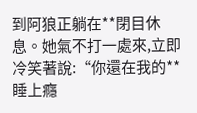到阿狼正躺在**閉目休息。她氣不打一處來,立即冷笑著說:“你還在我的**睡上癮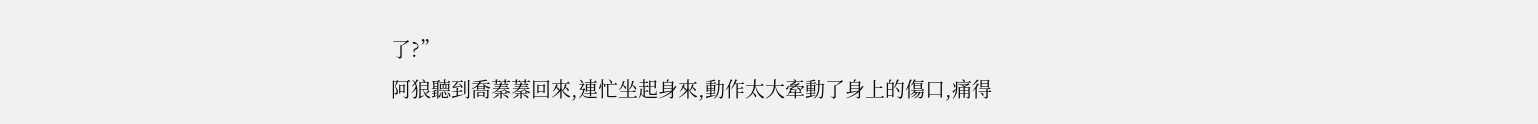了?”
阿狼聽到喬蓁蓁回來,連忙坐起身來,動作太大牽動了身上的傷口,痛得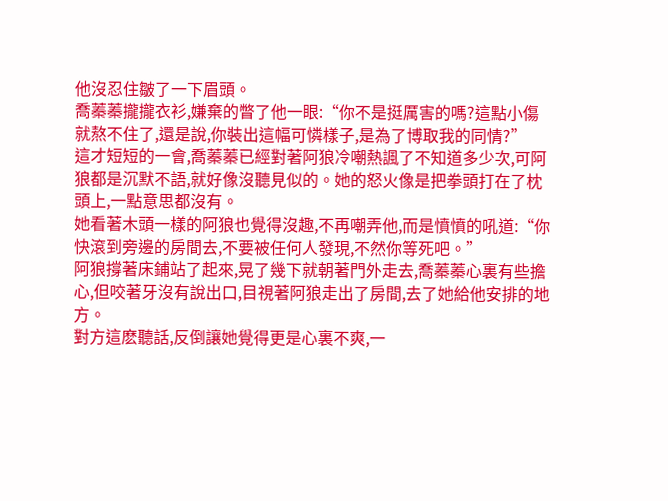他沒忍住皺了一下眉頭。
喬蓁蓁攏攏衣衫,嫌棄的瞥了他一眼:“你不是挺厲害的嗎?這點小傷就熬不住了,還是說,你裝出這幅可憐樣子,是為了博取我的同情?”
這才短短的一會,喬蓁蓁已經對著阿狼冷嘲熱諷了不知道多少次,可阿狼都是沉默不語,就好像沒聽見似的。她的怒火像是把拳頭打在了枕頭上,一點意思都沒有。
她看著木頭一樣的阿狼也覺得沒趣,不再嘲弄他,而是憤憤的吼道:“你快滾到旁邊的房間去,不要被任何人發現,不然你等死吧。”
阿狼撐著床鋪站了起來,晃了幾下就朝著門外走去,喬蓁蓁心裏有些擔心,但咬著牙沒有說出口,目視著阿狼走出了房間,去了她給他安排的地方。
對方這麽聽話,反倒讓她覺得更是心裏不爽,一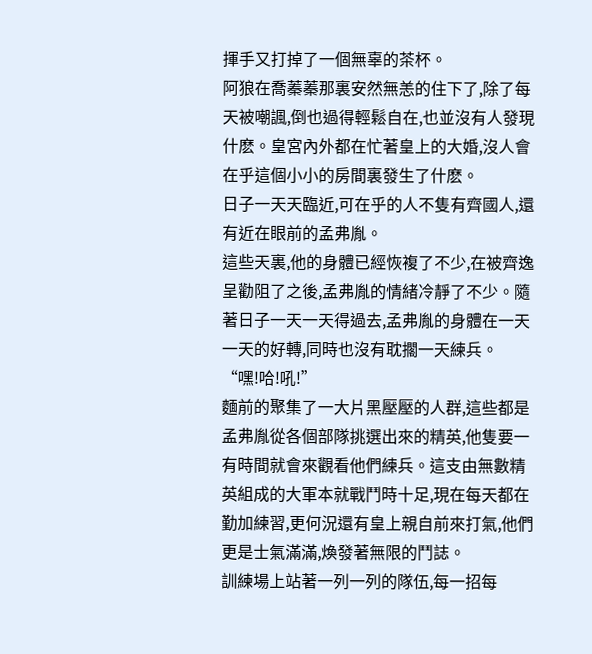揮手又打掉了一個無辜的茶杯。
阿狼在喬蓁蓁那裏安然無恙的住下了,除了每天被嘲諷,倒也過得輕鬆自在,也並沒有人發現什麽。皇宮內外都在忙著皇上的大婚,沒人會在乎這個小小的房間裏發生了什麽。
日子一天天臨近,可在乎的人不隻有齊國人,還有近在眼前的孟弗胤。
這些天裏,他的身體已經恢複了不少,在被齊逸呈勸阻了之後,孟弗胤的情緒冷靜了不少。隨著日子一天一天得過去,孟弗胤的身體在一天一天的好轉,同時也沒有耽擱一天練兵。
“嘿!哈!吼!”
麵前的聚集了一大片黑壓壓的人群,這些都是孟弗胤從各個部隊挑選出來的精英,他隻要一有時間就會來觀看他們練兵。這支由無數精英組成的大軍本就戰鬥時十足,現在每天都在勤加練習,更何況還有皇上親自前來打氣,他們更是士氣滿滿,煥發著無限的鬥誌。
訓練場上站著一列一列的隊伍,每一招每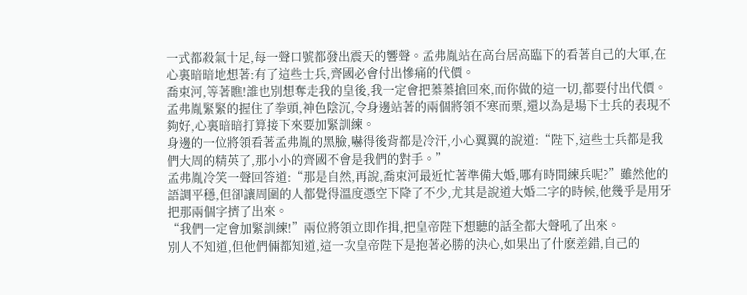一式都殺氣十足,每一聲口號都發出震天的響聲。孟弗胤站在高台居高臨下的看著自己的大軍,在心裏暗暗地想著:有了這些士兵,齊國必會付出慘痛的代價。
喬束河,等著瞧!誰也別想奪走我的皇後,我一定會把蓁蓁搶回來,而你做的這一切,都要付出代價。
孟弗胤緊緊的握住了拳頭,神色陰沉,令身邊站著的兩個將領不寒而栗,還以為是場下士兵的表現不夠好,心裏暗暗打算接下來要加緊訓練。
身邊的一位將領看著孟弗胤的黑臉,嚇得後背都是冷汗,小心翼翼的說道:“陛下,這些士兵都是我們大周的精英了,那小小的齊國不會是我們的對手。”
孟弗胤冷笑一聲回答道:“那是自然,再說,喬束河最近忙著準備大婚,哪有時間練兵呢?”雖然他的語調平穩,但卻讓周圍的人都覺得溫度憑空下降了不少,尤其是說道大婚二字的時候,他幾乎是用牙把那兩個字擠了出來。
“我們一定會加緊訓練!”兩位將領立即作揖,把皇帝陛下想聽的話全都大聲吼了出來。
別人不知道,但他們倆都知道,這一次皇帝陛下是抱著必勝的決心,如果出了什麽差錯,自己的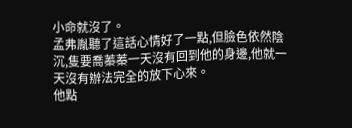小命就沒了。
孟弗胤聽了這話心情好了一點,但臉色依然陰沉,隻要喬蓁蓁一天沒有回到他的身邊,他就一天沒有辦法完全的放下心來。
他點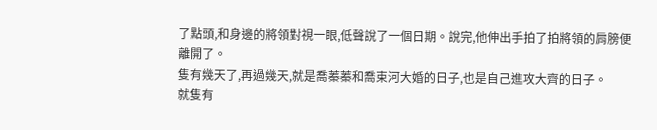了點頭,和身邊的將領對視一眼,低聲說了一個日期。說完,他伸出手拍了拍將領的肩膀便離開了。
隻有幾天了,再過幾天,就是喬蓁蓁和喬束河大婚的日子,也是自己進攻大齊的日子。
就隻有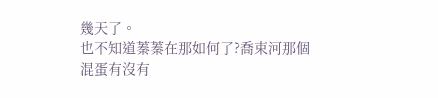幾天了。
也不知道蓁蓁在那如何了?喬束河那個混蛋有沒有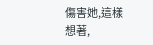傷害她,這樣想著,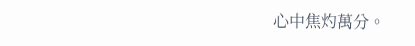心中焦灼萬分。